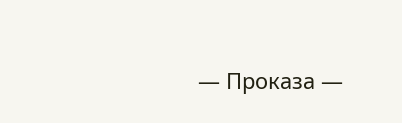— Проказа —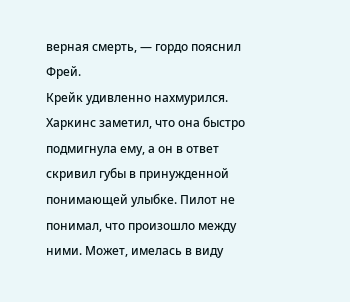верная смерть, — гордо пояснил Фрей.
Крейк удивленно нахмурился. Харкинс заметил, что она быстро подмигнула ему, а он в ответ скривил губы в принужденной понимающей улыбке. Пилот не понимал, что произошло между ними. Может, имелась в виду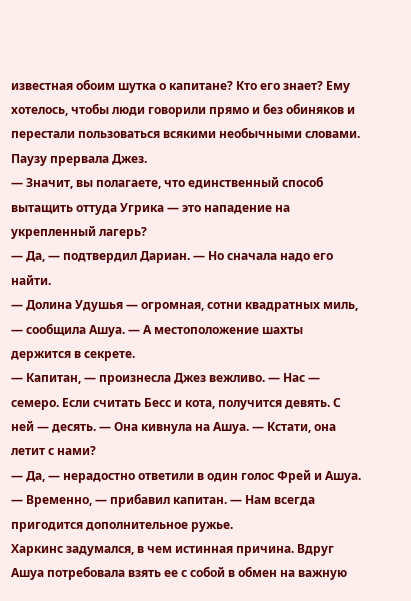известная обоим шутка о капитане? Кто его знает? Ему хотелось, чтобы люди говорили прямо и без обиняков и перестали пользоваться всякими необычными словами.
Паузу прервала Джез.
— Значит, вы полагаете, что единственный способ вытащить оттуда Угрика — это нападение на укрепленный лагерь?
— Да, — подтвердил Дариан. — Но сначала надо его найти.
— Долина Удушья — огромная, сотни квадратных миль, — сообщила Ашуа. — А местоположение шахты держится в секрете.
— Капитан, — произнесла Джез вежливо. — Нас — семеро. Если считать Бесс и кота, получится девять. С ней — десять. — Она кивнула на Ашуа. — Кстати, она летит с нами?
— Да, — нерадостно ответили в один голос Фрей и Ашуа.
— Временно, — прибавил капитан. — Нам всегда пригодится дополнительное ружье.
Харкинс задумался, в чем истинная причина. Вдруг Ашуа потребовала взять ее с собой в обмен на важную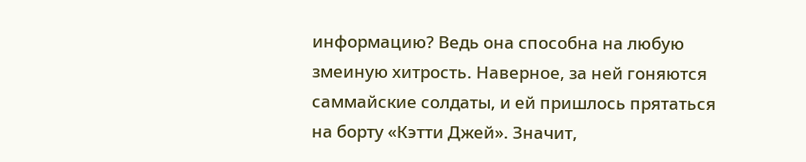информацию? Ведь она способна на любую змеиную хитрость. Наверное, за ней гоняются саммайские солдаты, и ей пришлось прятаться на борту «Кэтти Джей». Значит,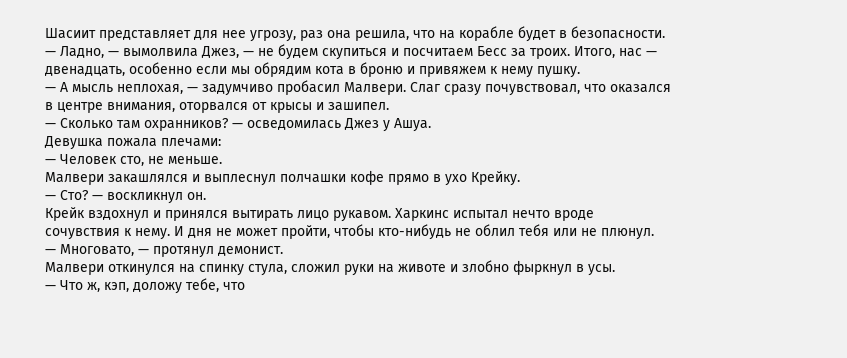Шасиит представляет для нее угрозу, раз она решила, что на корабле будет в безопасности.
— Ладно, — вымолвила Джез, — не будем скупиться и посчитаем Бесс за троих. Итого, нас — двенадцать, особенно если мы обрядим кота в броню и привяжем к нему пушку.
— А мысль неплохая, — задумчиво пробасил Малвери. Слаг сразу почувствовал, что оказался в центре внимания, оторвался от крысы и зашипел.
— Сколько там охранников? — осведомилась Джез у Ашуа.
Девушка пожала плечами:
— Человек сто, не меньше.
Малвери закашлялся и выплеснул полчашки кофе прямо в ухо Крейку.
— Сто? — воскликнул он.
Крейк вздохнул и принялся вытирать лицо рукавом. Харкинс испытал нечто вроде сочувствия к нему. И дня не может пройти, чтобы кто-нибудь не облил тебя или не плюнул.
— Многовато, — протянул демонист.
Малвери откинулся на спинку стула, сложил руки на животе и злобно фыркнул в усы.
— Что ж, кэп, доложу тебе, что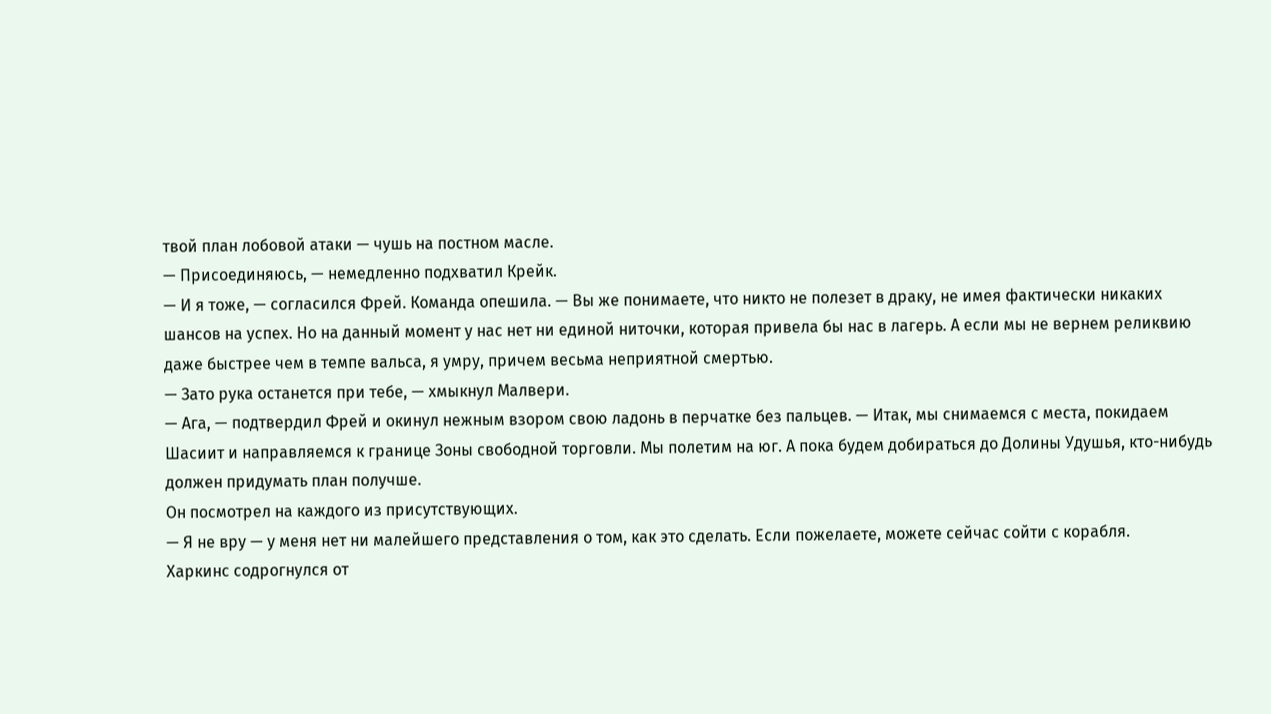твой план лобовой атаки — чушь на постном масле.
— Присоединяюсь, — немедленно подхватил Крейк.
— И я тоже, — согласился Фрей. Команда опешила. — Вы же понимаете, что никто не полезет в драку, не имея фактически никаких шансов на успех. Но на данный момент у нас нет ни единой ниточки, которая привела бы нас в лагерь. А если мы не вернем реликвию даже быстрее чем в темпе вальса, я умру, причем весьма неприятной смертью.
— Зато рука останется при тебе, — хмыкнул Малвери.
— Ага, — подтвердил Фрей и окинул нежным взором свою ладонь в перчатке без пальцев. — Итак, мы снимаемся с места, покидаем Шасиит и направляемся к границе Зоны свободной торговли. Мы полетим на юг. А пока будем добираться до Долины Удушья, кто-нибудь должен придумать план получше.
Он посмотрел на каждого из присутствующих.
— Я не вру — у меня нет ни малейшего представления о том, как это сделать. Если пожелаете, можете сейчас сойти с корабля.
Харкинс содрогнулся от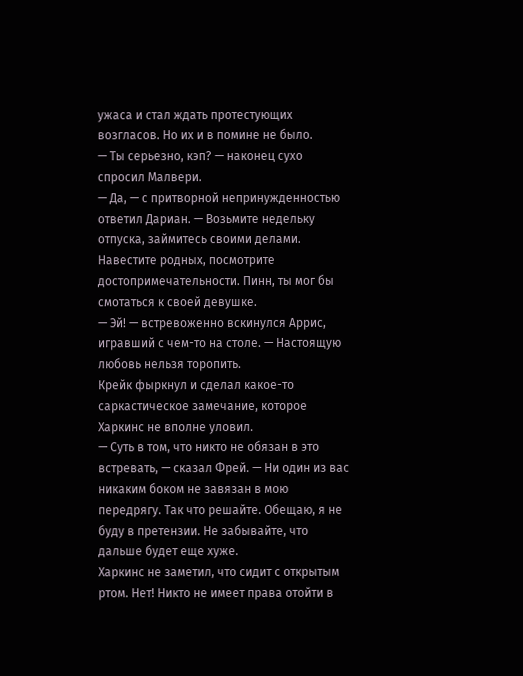ужаса и стал ждать протестующих возгласов. Но их и в помине не было.
— Ты серьезно, кэп? — наконец сухо спросил Малвери.
— Да, — с притворной непринужденностью ответил Дариан. — Возьмите недельку отпуска, займитесь своими делами. Навестите родных, посмотрите достопримечательности. Пинн, ты мог бы смотаться к своей девушке.
— Эй! — встревоженно вскинулся Аррис, игравший с чем-то на столе. — Настоящую любовь нельзя торопить.
Крейк фыркнул и сделал какое-то саркастическое замечание, которое Харкинс не вполне уловил.
— Суть в том, что никто не обязан в это встревать, — сказал Фрей. — Ни один из вас никаким боком не завязан в мою передрягу. Так что решайте. Обещаю, я не буду в претензии. Не забывайте, что дальше будет еще хуже.
Харкинс не заметил, что сидит с открытым ртом. Нет! Никто не имеет права отойти в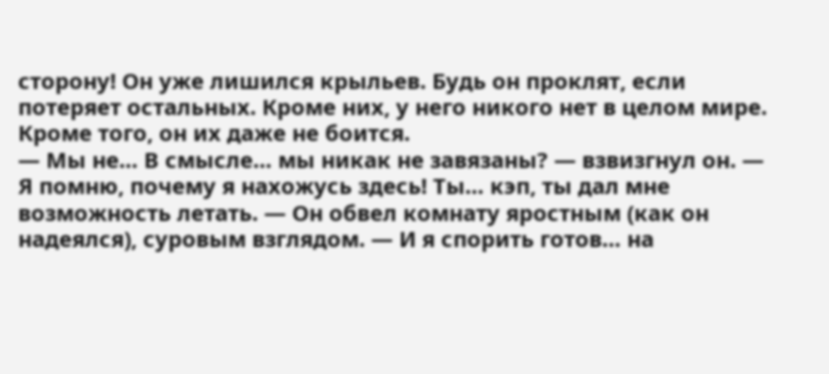сторону! Он уже лишился крыльев. Будь он проклят, если потеряет остальных. Кроме них, у него никого нет в целом мире. Кроме того, он их даже не боится.
— Мы не… В смысле… мы никак не завязаны? — взвизгнул он. — Я помню, почему я нахожусь здесь! Ты… кэп, ты дал мне возможность летать. — Он обвел комнату яростным (как он надеялся), суровым взглядом. — И я спорить готов… на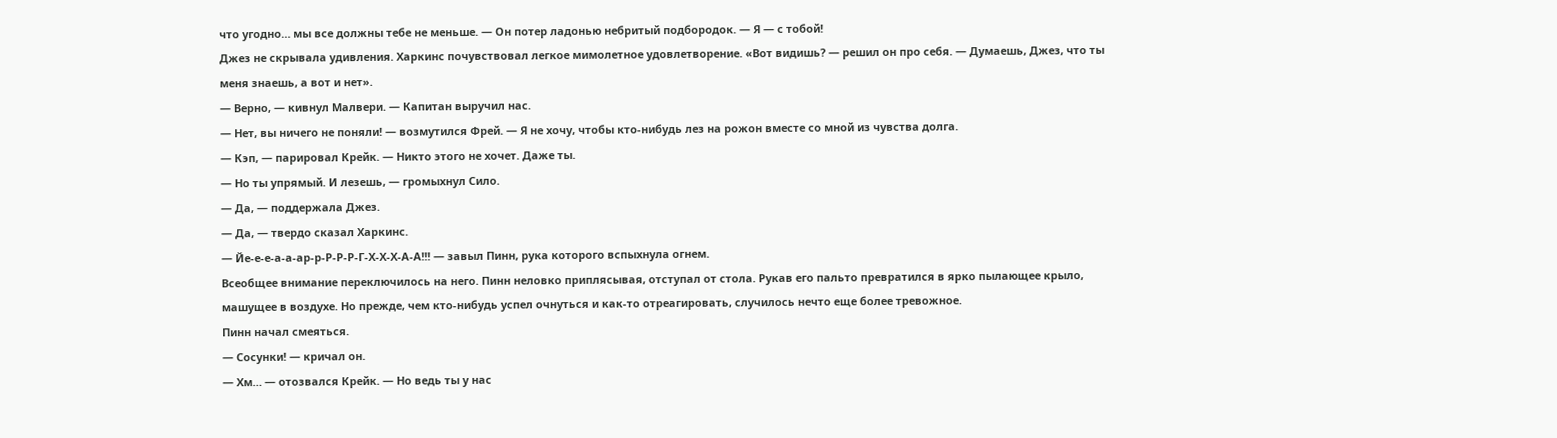что угодно… мы все должны тебе не меньше. — Он потер ладонью небритый подбородок. — Я — с тобой!
Джез не скрывала удивления. Харкинс почувствовал легкое мимолетное удовлетворение. «Вот видишь? — решил он про себя. — Думаешь, Джез, что ты меня знаешь, а вот и нет».
— Верно, — кивнул Малвери. — Капитан выручил нас.
— Нет, вы ничего не поняли! — возмутился Фрей. — Я не хочу, чтобы кто-нибудь лез на рожон вместе со мной из чувства долга.
— Кэп, — парировал Крейк. — Никто этого не хочет. Даже ты.
— Но ты упрямый. И лезешь, — громыхнул Сило.
— Да, — поддержала Джез.
— Да, — твердо сказал Харкинс.
— Йе-е-е-а-а-ар-р-Р-Р-Р-Г-Х-Х-Х-А-А!!! — завыл Пинн, рука которого вспыхнула огнем.
Всеобщее внимание переключилось на него. Пинн неловко приплясывая, отступал от стола. Рукав его пальто превратился в ярко пылающее крыло, машущее в воздухе. Но прежде, чем кто-нибудь успел очнуться и как-то отреагировать, случилось нечто еще более тревожное.
Пинн начал смеяться.
— Сосунки! — кричал он.
— Хм… — отозвался Крейк. — Но ведь ты у нас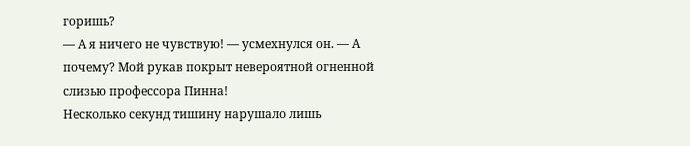горишь?
— А я ничего не чувствую! — усмехнулся он. — А почему? Мой рукав покрыт невероятной огненной слизью профессора Пинна!
Несколько секунд тишину нарушало лишь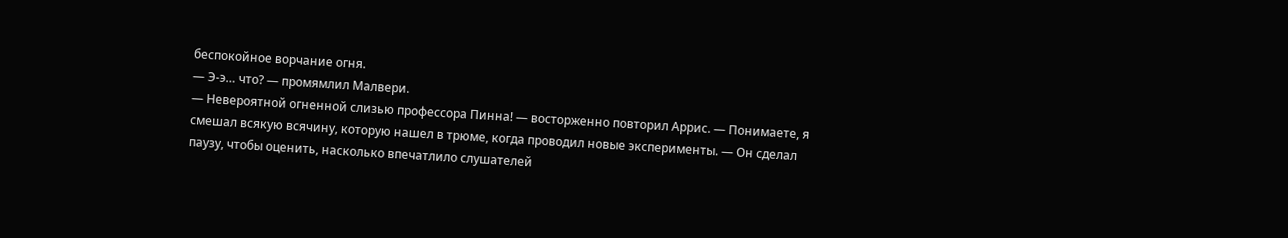беспокойное ворчание огня.
— Э-э… что? — промямлил Малвери.
— Невероятной огненной слизью профессора Пинна! — восторженно повторил Аррис. — Понимаете, я смешал всякую всячину, которую нашел в трюме, когда проводил новые эксперименты. — Он сделал паузу, чтобы оценить, насколько впечатлило слушателей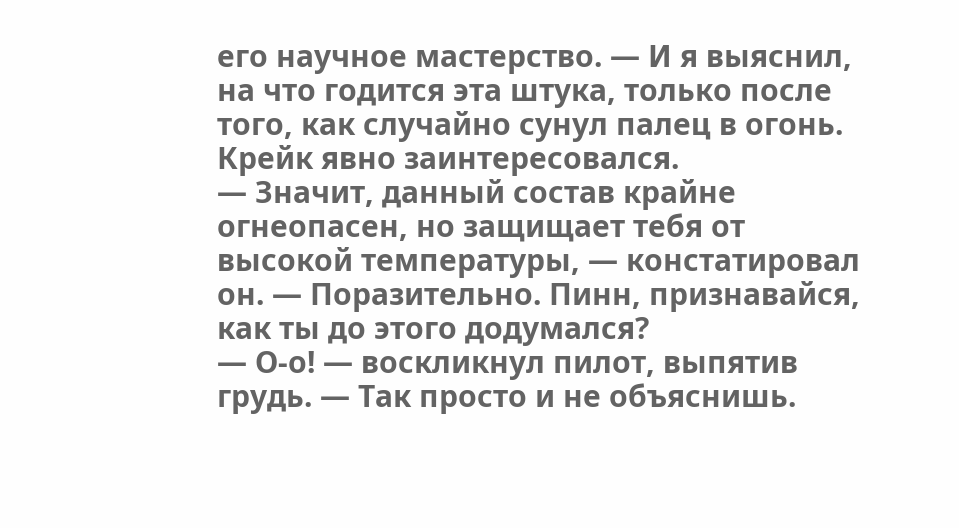его научное мастерство. — И я выяснил, на что годится эта штука, только после того, как случайно сунул палец в огонь.
Крейк явно заинтересовался.
— Значит, данный состав крайне огнеопасен, но защищает тебя от высокой температуры, — констатировал он. — Поразительно. Пинн, признавайся, как ты до этого додумался?
— О-о! — воскликнул пилот, выпятив грудь. — Так просто и не объяснишь.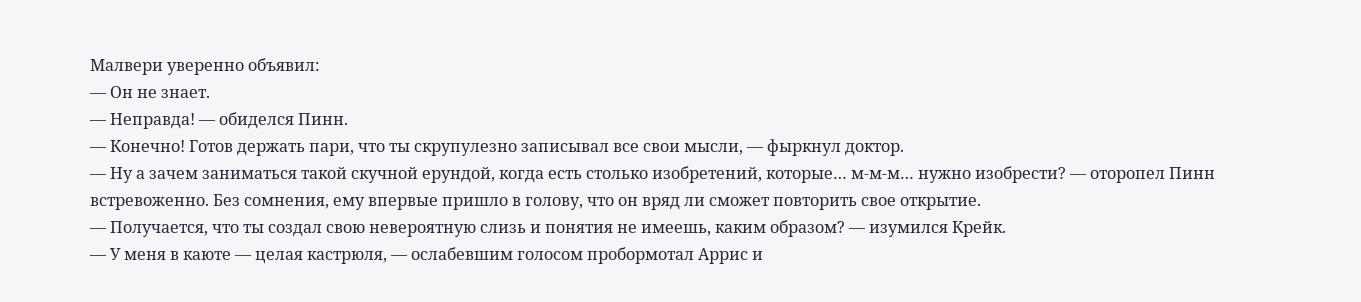Малвери уверенно объявил:
— Он не знает.
— Неправда! — обиделся Пинн.
— Конечно! Готов держать пари, что ты скрупулезно записывал все свои мысли, — фыркнул доктор.
— Ну а зачем заниматься такой скучной ерундой, когда есть столько изобретений, которые… м-м-м… нужно изобрести? — оторопел Пинн встревоженно. Без сомнения, ему впервые пришло в голову, что он вряд ли сможет повторить свое открытие.
— Получается, что ты создал свою невероятную слизь и понятия не имеешь, каким образом? — изумился Крейк.
— У меня в каюте — целая кастрюля, — ослабевшим голосом пробормотал Аррис и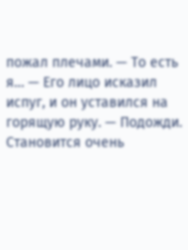пожал плечами. — То есть я… — Его лицо исказил испуг, и он уставился на горящую руку. — Подожди. Становится очень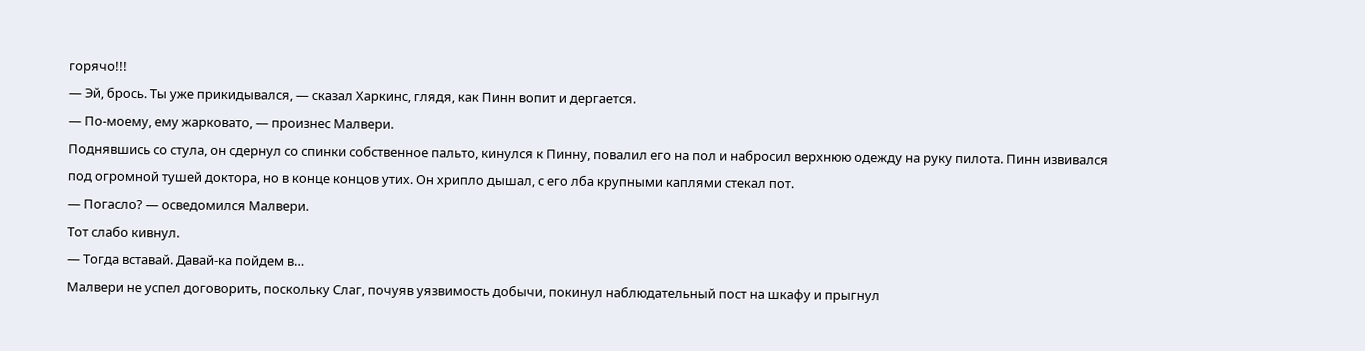горячо!!!
— Эй, брось. Ты уже прикидывался, — сказал Харкинс, глядя, как Пинн вопит и дергается.
— По-моему, ему жарковато, — произнес Малвери.
Поднявшись со стула, он сдернул со спинки собственное пальто, кинулся к Пинну, повалил его на пол и набросил верхнюю одежду на руку пилота. Пинн извивался под огромной тушей доктора, но в конце концов утих. Он хрипло дышал, с его лба крупными каплями стекал пот.
— Погасло? — осведомился Малвери.
Тот слабо кивнул.
— Тогда вставай. Давай-ка пойдем в…
Малвери не успел договорить, поскольку Слаг, почуяв уязвимость добычи, покинул наблюдательный пост на шкафу и прыгнул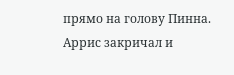прямо на голову Пинна. Аррис закричал и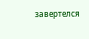завертелся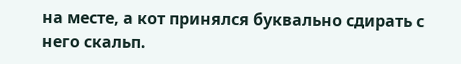на месте, а кот принялся буквально сдирать с него скальп.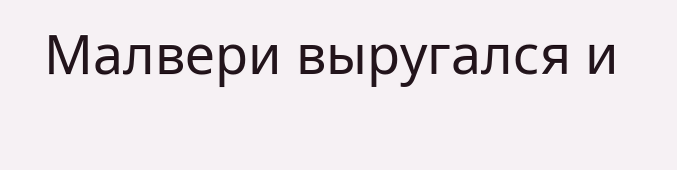Малвери выругался и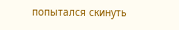попытался скинуть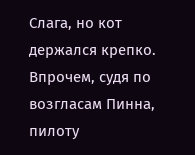Слага, но кот держался крепко. Впрочем, судя по возгласам Пинна, пилоту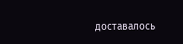доставалось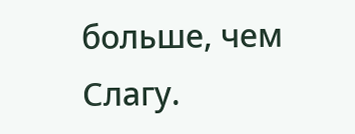больше, чем Слагу.